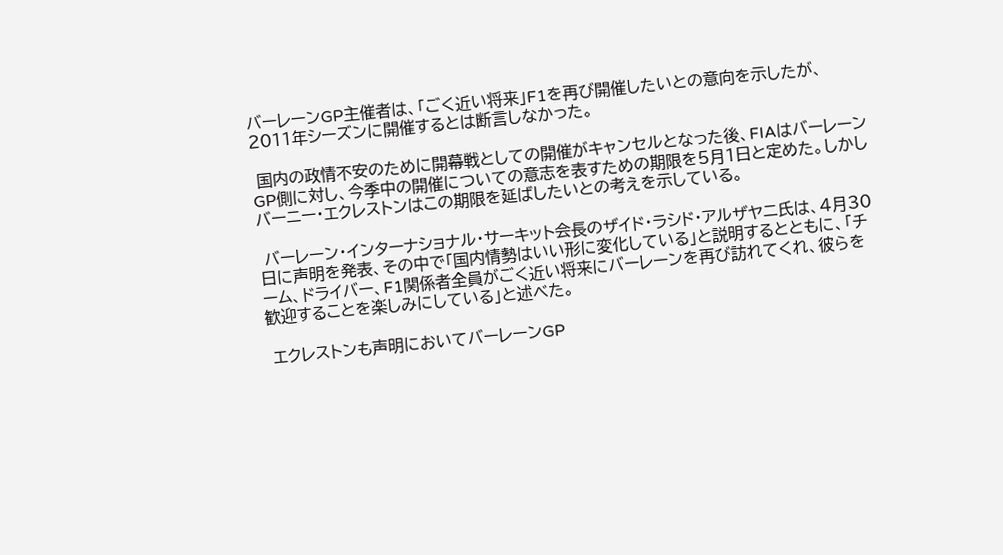バーレーンGP主催者は、「ごく近い将来」F1を再び開催したいとの意向を示したが、2011年シーズンに開催するとは断言しなかった。

 国内の政情不安のために開幕戦としての開催がキャンセルとなった後、FIAはバーレーンGP側に対し、今季中の開催についての意志を表すための期限を5月1日と定めた。しかしバーニー・エクレストンはこの期限を延ばしたいとの考えを示している。

 バーレーン・インターナショナル・サーキット会長のザイド・ラシド・アルザヤニ氏は、4月30日に声明を発表、その中で「国内情勢はいい形に変化している」と説明するとともに、「チーム、ドライバー、F1関係者全員がごく近い将来にバーレーンを再び訪れてくれ、彼らを歓迎することを楽しみにしている」と述べた。

 エクレストンも声明においてバーレーンGP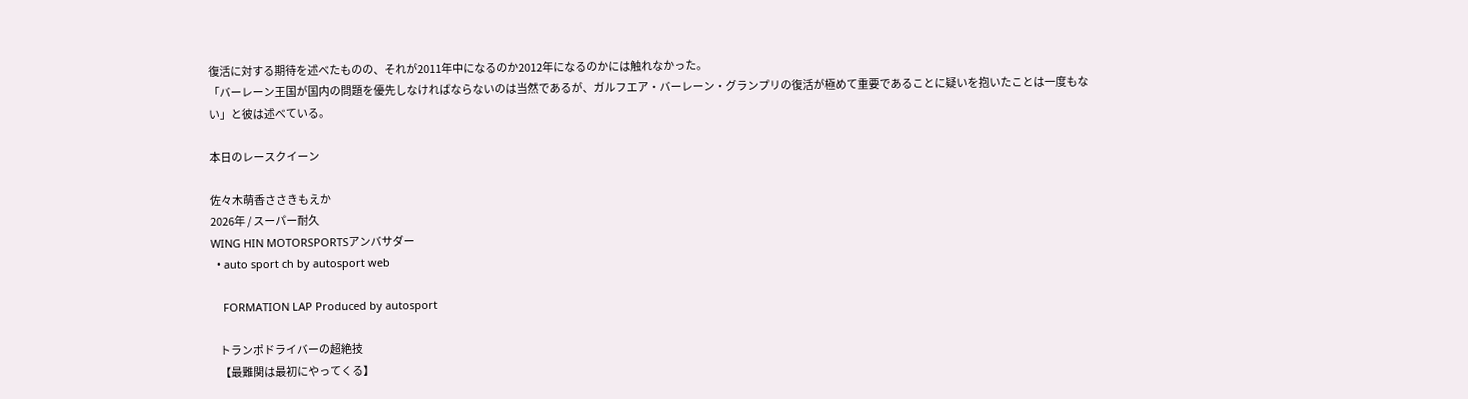復活に対する期待を述べたものの、それが2011年中になるのか2012年になるのかには触れなかった。
「バーレーン王国が国内の問題を優先しなければならないのは当然であるが、ガルフエア・バーレーン・グランプリの復活が極めて重要であることに疑いを抱いたことは一度もない」と彼は述べている。

本日のレースクイーン

佐々木萌香ささきもえか
2026年 / スーパー耐久
WING HIN MOTORSPORTSアンバサダー
  • auto sport ch by autosport web

    FORMATION LAP Produced by autosport

    トランポドライバーの超絶技
    【最難関は最初にやってくる】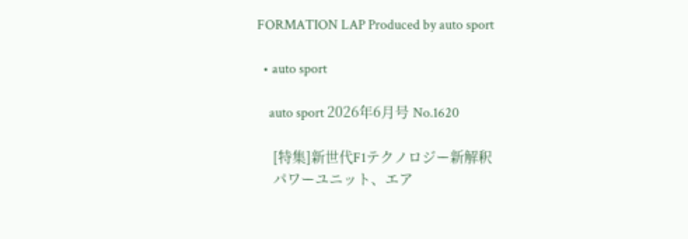FORMATION LAP Produced by auto sport

  • auto sport

    auto sport 2026年6月号 No.1620

    [特集]新世代F1テクノロジー新解釈
    パワーユニット、エア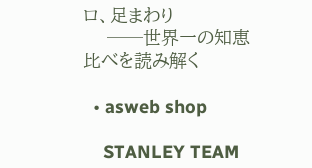ロ、足まわり
    ──世界一の知恵比べを読み解く

  • asweb shop

    STANLEY TEAM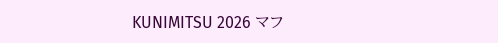KUNIMITSU 2026 マフ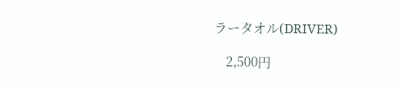ラータオル(DRIVER)

    2,500円